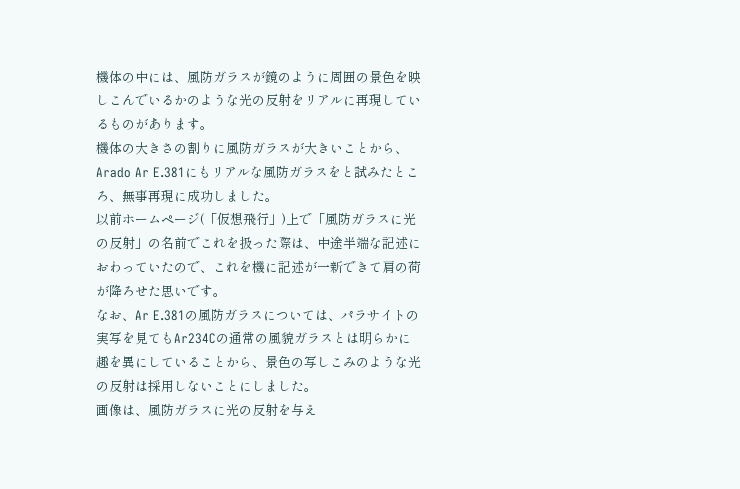機体の中には、風防ガラスが鏡のように周囲の景色を映しこんでいるかのような光の反射をリアルに再現しているものがあります。
機体の大きさの割りに風防ガラスが大きいことから、Arado Ar E.381にもリアルな風防ガラスをと試みたところ、無事再現に成功しました。
以前ホームページ(「仮想飛行」)上で「風防ガラスに光の反射」の名前でこれを扱った際は、中途半端な記述におわっていたので、これを機に記述が一新できて肩の荷が降ろせた思いです。
なお、Ar E.381の風防ガラスについては、パラサイトの実写を見てもAr234Cの通常の風貌ガラスとは明らかに趣を異にしていることから、景色の写しこみのような光の反射は採用しないことにしました。
画像は、風防ガラスに光の反射を与え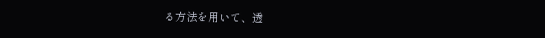る方法を用いて、透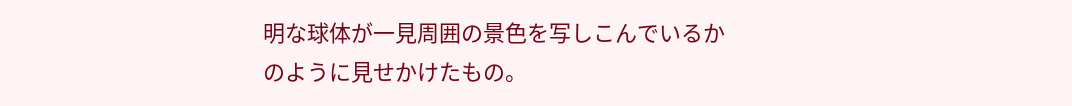明な球体が一見周囲の景色を写しこんでいるかのように見せかけたもの。